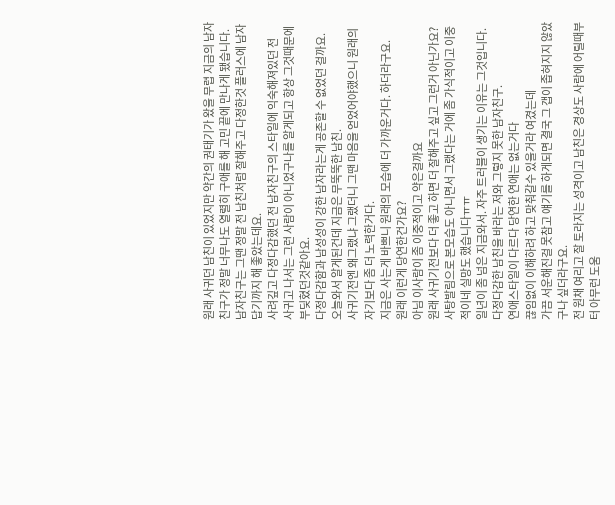원래 사귀던 남친이 있었지만 약간의 권태기가 왔을 무렵 지금의 남자친구가 정말 너무나도 열렬히 구애를 해 고민 끝에 만나게 됐습니다.
남자친구는 그땐 정말 전 남친처럼 잘해주고 다정한것 플러스에 남자답기까지 해 좋았는데요.
사려깊고 다정다감했던 전 남자친구의 스타일에 익숙해져있던 전
사귀고 나서는 그런 사람이 아니었구나를 알게되고 항상 그것때문에 부딪혔던것같아요.
다정다감함과 남성성이 강한 남자라는게 공존할 수 없었던 걸까요.
오늘와서 알게된건데 지금은 무뚝뚝한 남친.
사귀기전엔 왜그랬냐 그랬더니 그땐 마음을 얻었어야했으니 원래의 자기보다 좀 더 노력한거다.
지금은 사는게 바쁘니 원래의 모습에 더 가까운거다. 하더라구요.
원래 이런게 당연한건가요?
아님 이사람이 좀 이중적이고 약은걸까요
원래 사귀기전보다 더 좋고 하면 더 잘해주고 싶고 그런거 아닌가요?
사탕발림으로 본모습도 아니면서 그랬다는 거에 좀 가식적이고 이중적이네 실망도 했습니다ㅠㅠ
일년이 좀 넘은 지금와서. 자주 트러블이 생기는 이유는 그것입니다.
다정다감한 남친을 바라는 저와 그렇지 못한 남자친구.
연애스타일이 다르다 당연한 연애는 없는거다
끊임없이 이해하려 하고 맞춰갈수 있을거라 여겼는데
가끔 서운해진걸 못참고 얘기를 하게되면 결국 그 갭이 좁혀지지 않았구나 싶더라구요.
전 원채 여리고 잘 토라지는 성격이고 남친은 경상도 사람에 어릴때부터 아무런 도움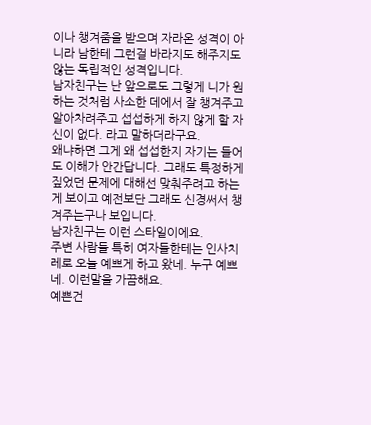이나 챙겨줌을 받으며 자라온 성격이 아니라 남한테 그런걸 바라지도 해주지도 않는 독립적인 성격입니다.
남자친구는 난 앞으로도 그렇게 니가 원하는 것처럼 사소한 데에서 잘 챙겨주고 알아차려주고 섭섭하게 하지 않게 할 자신이 없다. 라고 말하더라구요.
왜냐하면 그게 왜 섭섭한지 자기는 들어도 이해가 안간답니다. 그래도 특정하게 짚었던 문제에 대해선 맞춰주려고 하는게 보이고 예전보단 그래도 신경써서 챙겨주는구나 보입니다.
남자친구는 이런 스타일이에요.
주변 사람들 특히 여자들한테는 인사치레로 오늘 예쁘게 하고 왔네. 누구 예쁘네. 이런말을 가끔해요.
예쁜건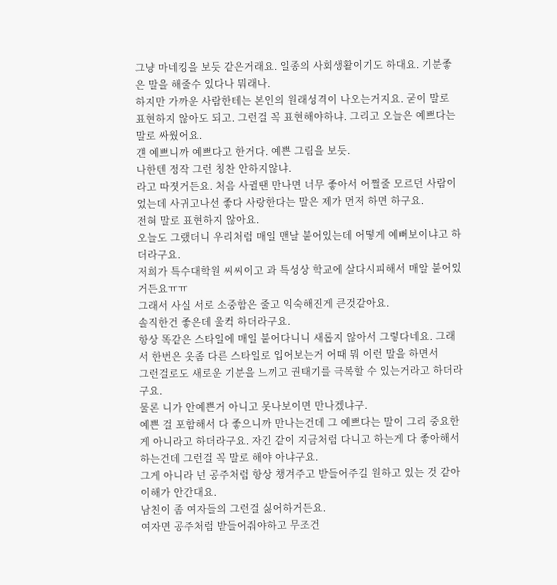그냥 마네킹을 보듯 같은거래요. 일종의 사회생활이기도 하대요. 기분좋은 말을 해줄수 있다나 뭐래나.
하지만 가까운 사람한테는 본인의 원래성격이 나오는거지요. 굳이 말로 표현하지 않아도 되고. 그런걸 꼭 표현해야하냐. 그리고 오늘은 예쁘다는 말로 싸웠어요.
걘 예쁘니까 예쁘다고 한거다. 예쁜 그림을 보듯.
나한텐 정작 그런 칭찬 안하지않냐.
라고 따졋거든요. 처음 사귈땐 만나면 너무 좋아서 어쩔줄 모르던 사람이었는데 사귀고나선 좋다 사랑한다는 말은 제가 먼저 하면 하구요.
전혀 말로 표현하지 않아요.
오늘도 그랬더니 우리처럼 매일 맨날 붙어있는데 어떻게 예뻐보이냐고 하더라구요.
저희가 특수대학원 씨씨이고 과 특성상 학교에 살다시피해서 매알 붙어있거든요ㅠㅠ
그래서 사실 서로 소중함은 줄고 익숙해진게 큰것같아요.
솔직한건 좋은데 울컥 하더라구요.
항상 똑같은 스타일에 매일 붙어다니니 새롭지 않아서 그렇다네요. 그래서 한번은 옷좀 다른 스타일로 입어보는거 어때 뭐 이런 말을 하면서
그런걸로도 새로운 기분을 느끼고 권태기를 극복할 수 있는거라고 하더라구요.
물론 니가 안예쁜거 아니고 못나보이면 만나겠냐구.
예쁜 걸 포함해서 다 좋으니까 만나는건데 그 예쁘다는 말이 그리 중요한게 아니라고 하더라구요. 자긴 같이 지금처럼 다니고 하는게 다 좋아해서 하는건데 그런걸 꼭 말로 해야 아냐구요.
그게 아니라 넌 공주처럼 항상 챙겨주고 받들어주길 원하고 있는 것 같아 이해가 안간대요.
남친이 좀 여자들의 그런걸 싫어하거든요.
여자면 공주처럼 받들어줘야하고 무조건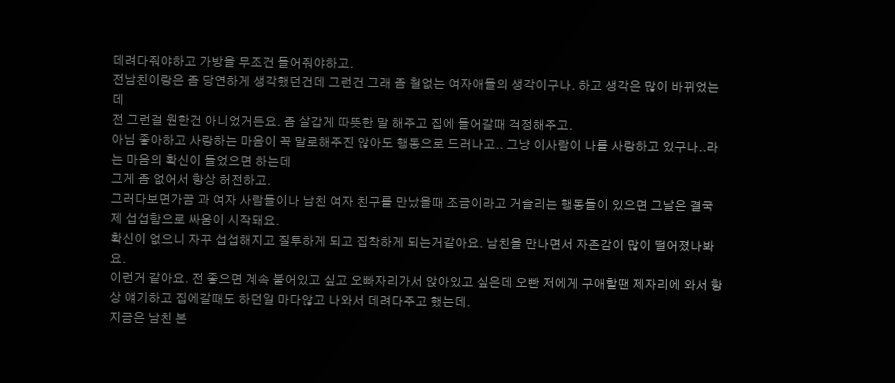데려다줘야하고 가방을 무조건 들어줘야하고.
전남친이랑은 좀 당연하게 생각했던건데 그런건 그래 좀 철없는 여자애들의 생각이구나. 하고 생각은 많이 바뀌었는데
전 그런걸 원한건 아니었거든요. 좀 살갑게 따뜻한 말 해주고 집에 들어갈때 걱정해주고.
아님 좋아하고 사랑하는 마음이 꼭 말로해주진 않아도 행동으로 드러나고.. 그냥 이사람이 나를 사랑하고 있구나..라는 마음의 확신이 들었으면 하는데
그게 좀 없어서 항상 허전하고.
그러다보면가끔 과 여자 사람들이나 남친 여자 친구를 만났을때 조금이라고 거슬리는 행동들이 있으면 그날은 결국 제 섭섭함으로 싸움이 시작돼요.
확신이 없으니 자꾸 섭섭해지고 질투하게 되고 집착하게 되는거같아요. 남친을 만나면서 자존감이 많이 떨어졌나봐요.
이런거 같아요. 전 좋으면 계속 붙어있고 싶고 오빠자리가서 앉아있고 싶은데 오빤 저에게 구애할땐 제자리에 와서 항상 얘기하고 집에갈때도 하던일 마다않고 나와서 데려다주고 했는데.
지금은 남친 본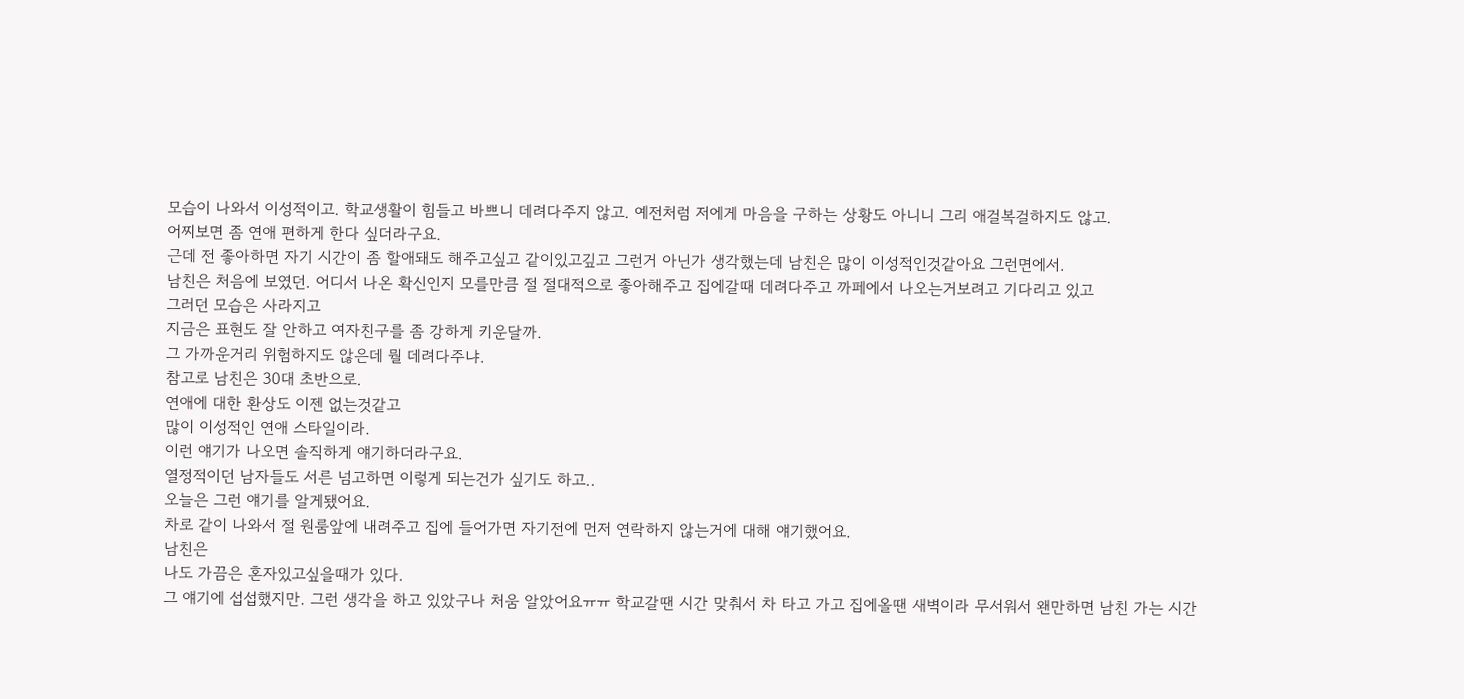모습이 나와서 이성적이고. 학교생활이 힘들고 바쁘니 데려다주지 않고. 예전처럼 저에게 마음을 구하는 상황도 아니니 그리 애걸복걸하지도 않고.
어찌보면 좀 연애 편하게 한다 싶더라구요.
근데 전 좋아하면 자기 시간이 좀 할애돼도 해주고싶고 같이있고깊고 그런거 아닌가 생각했는데 남친은 많이 이성적인것같아요 그런면에서.
남친은 처음에 보였던. 어디서 나온 확신인지 모를만큼 절 절대적으로 좋아해주고 집에갈때 데려다주고 까페에서 나오는거보려고 기다리고 있고
그러던 모습은 사라지고
지금은 표현도 잘 안하고 여자친구를 좀 강하게 키운달까.
그 가까운거리 위험하지도 않은데 뭘 데려다주냐.
참고로 남친은 30대 초반으로.
연애에 대한 환상도 이젠 없는것같고
많이 이성적인 연애 스타일이라.
이런 얘기가 나오면 솔직하게 얘기하더라구요.
열정적이던 남자들도 서른 넘고하면 이렇게 되는건가 싶기도 하고..
오늘은 그런 얘기를 알게됐어요.
차로 같이 나와서 절 원룸앞에 내려주고 집에 들어가면 자기전에 먼저 연락하지 않는거에 대해 얘기했어요.
남친은
나도 가끔은 혼자있고싶을때가 있다.
그 얘기에 섭섭했지만. 그런 생각을 하고 있았구나 처움 알았어요ㅠㅠ 학교갈땐 시간 맞춰서 차 타고 가고 집에올땐 새벽이라 무서워서 왠만하면 남친 가는 시간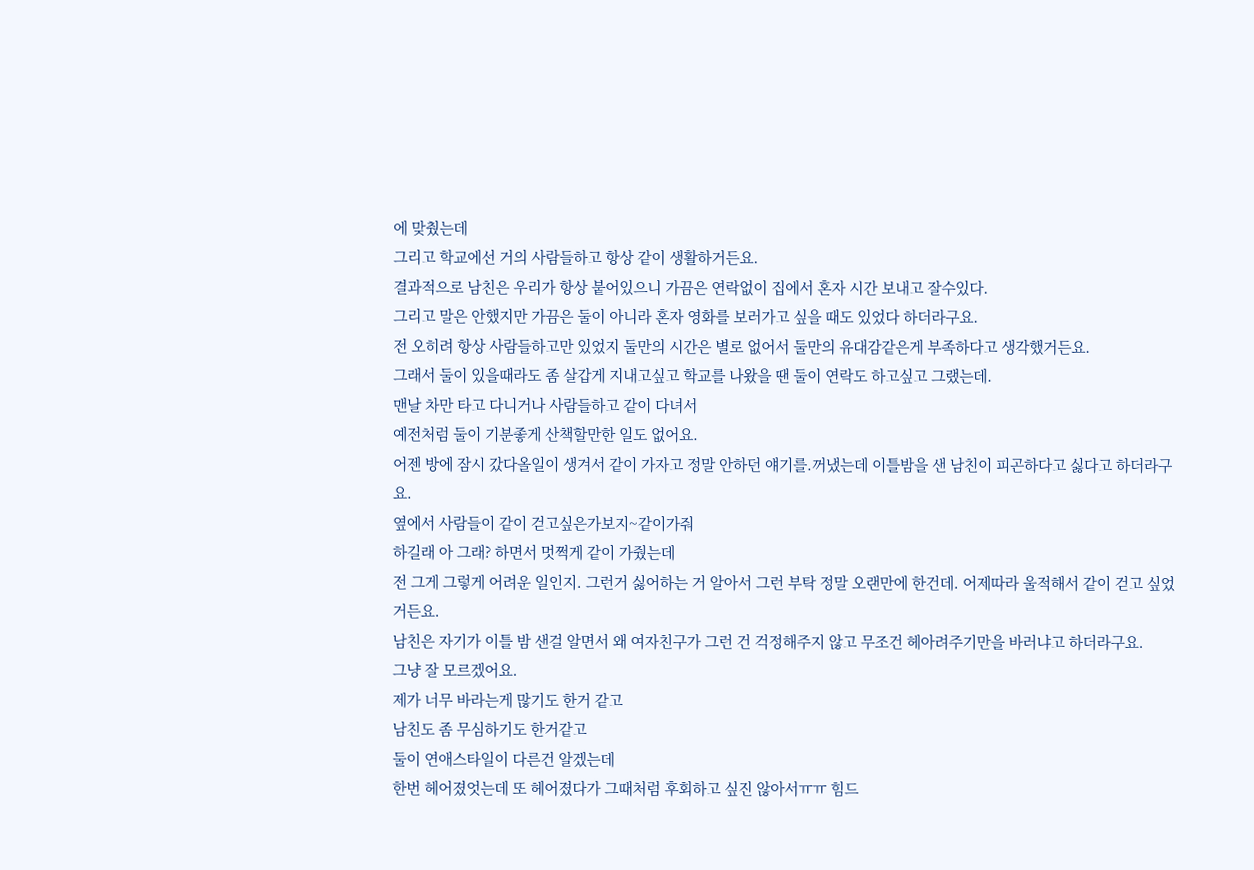에 맞췄는데
그리고 학교에선 거의 사람들하고 항상 같이 생활하거든요.
결과적으로 남친은 우리가 항상 붙어있으니 가끔은 연락없이 집에서 혼자 시간 보내고 잘수있다.
그리고 말은 안했지만 가끔은 둘이 아니라 혼자 영화를 보러가고 싶을 때도 있었다 하더라구요.
전 오히려 항상 사람들하고만 있었지 둘만의 시간은 별로 없어서 둘만의 유대감같은게 부족하다고 생각했거든요.
그래서 둘이 있을때라도 좀 살갑게 지내고싶고 학교를 나왔을 땐 둘이 연락도 하고싶고 그랬는데.
맨날 차만 타고 다니거나 사람들하고 같이 다녀서
예전처럼 둘이 기분좋게 산책할만한 일도 없어요.
어젠 방에 잠시 갔다올일이 생겨서 같이 가자고 정말 안하던 얘기를.꺼냈는데 이틀밤을 샌 남친이 피곤하다고 싫다고 하더라구요.
옆에서 사람들이 같이 걷고싶은가보지~같이가줘
하길래 아 그래? 하면서 멋쩍게 같이 가줬는데
전 그게 그렇게 어려운 일인지. 그런거 싫어하는 거 알아서 그런 부탁 정말 오랜만에 한건데. 어제따라 울적해서 같이 걷고 싶었거든요.
남친은 자기가 이틀 밤 샌걸 알면서 왜 여자친구가 그런 건 걱정해주지 않고 무조건 헤아려주기만을 바러냐고 하더라구요.
그냥 잘 모르겠어요.
제가 너무 바라는게 많기도 한거 같고
남친도 좀 무심하기도 한거같고
둘이 연애스타일이 다른건 알겠는데
한번 헤어졌엇는데 또 헤어졌다가 그때처럼 후회하고 싶진 않아서ㅠㅠ 힘드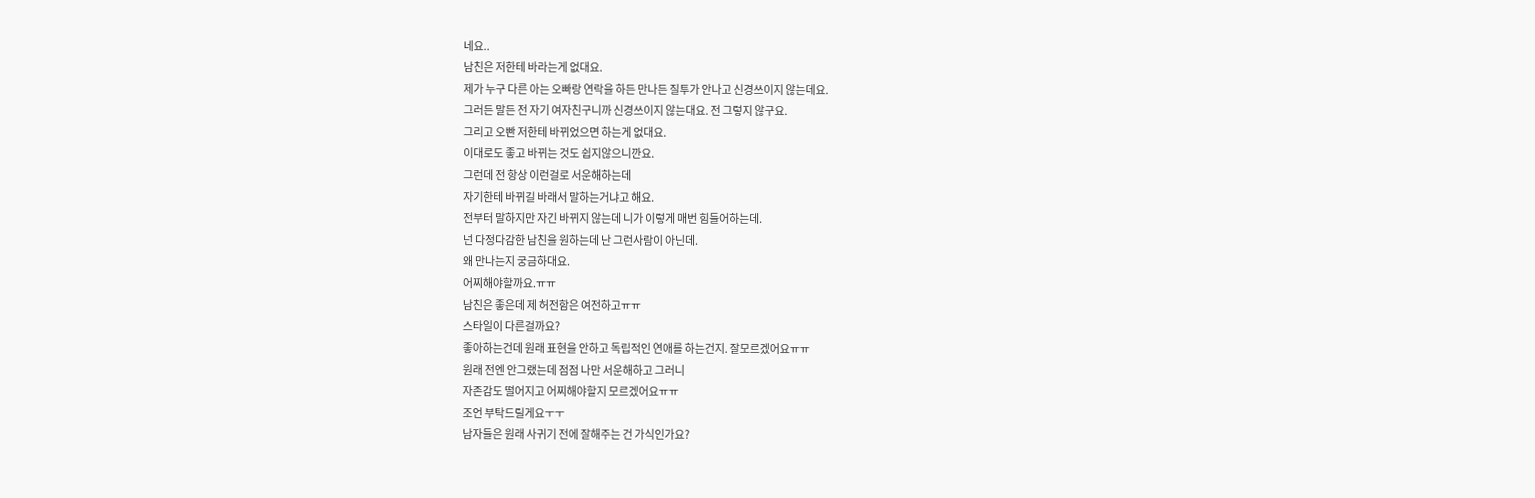네요..
남친은 저한테 바라는게 없대요.
제가 누구 다른 아는 오빠랑 연락을 하든 만나든 질투가 안나고 신경쓰이지 않는데요.
그러든 말든 전 자기 여자친구니까 신경쓰이지 않는대요. 전 그렇지 않구요.
그리고 오빤 저한테 바뀌었으면 하는게 없대요.
이대로도 좋고 바뀌는 것도 쉽지않으니깐요.
그런데 전 항상 이런걸로 서운해하는데
자기한테 바뀌길 바래서 말하는거냐고 해요.
전부터 말하지만 자긴 바뀌지 않는데 니가 이렇게 매번 힘들어하는데.
넌 다정다감한 남친을 원하는데 난 그런사람이 아닌데.
왜 만나는지 궁금하대요.
어찌해야할까요.ㅠㅠ
남친은 좋은데 제 허전함은 여전하고ㅠㅠ
스타일이 다른걸까요?
좋아하는건데 원래 표현을 안하고 독립적인 연애를 하는건지. 잘모르겠어요ㅠㅠ
원래 전엔 안그랬는데 점점 나만 서운해하고 그러니
자존감도 떨어지고 어찌해야할지 모르겠어요ㅠㅠ
조언 부탁드릴게요ㅜㅜ
남자들은 원래 사귀기 전에 잘해주는 건 가식인가요?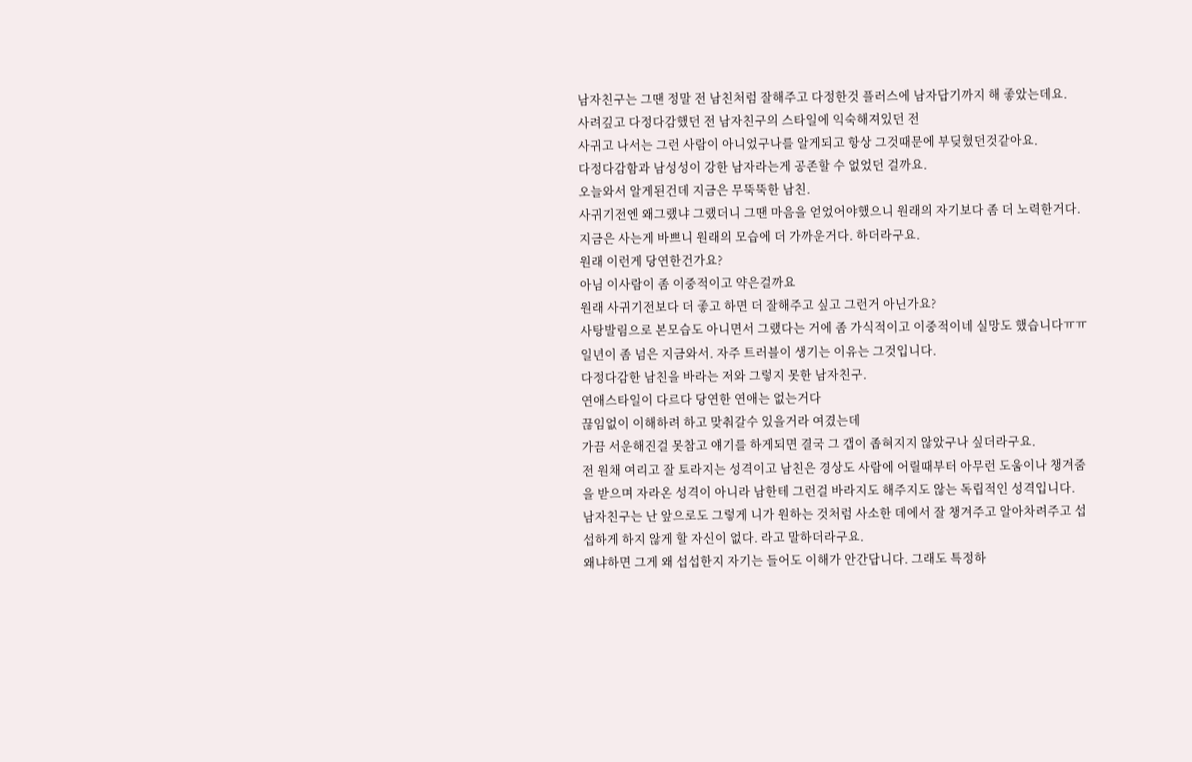남자친구는 그땐 정말 전 남친처럼 잘해주고 다정한것 플러스에 남자답기까지 해 좋았는데요.
사려깊고 다정다감했던 전 남자친구의 스타일에 익숙해져있던 전
사귀고 나서는 그런 사람이 아니었구나를 알게되고 항상 그것때문에 부딪혔던것같아요.
다정다감함과 남성성이 강한 남자라는게 공존할 수 없었던 걸까요.
오늘와서 알게된건데 지금은 무뚝뚝한 남친.
사귀기전엔 왜그랬냐 그랬더니 그땐 마음을 얻었어야했으니 원래의 자기보다 좀 더 노력한거다.
지금은 사는게 바쁘니 원래의 모습에 더 가까운거다. 하더라구요.
원래 이런게 당연한건가요?
아님 이사람이 좀 이중적이고 약은걸까요
원래 사귀기전보다 더 좋고 하면 더 잘해주고 싶고 그런거 아닌가요?
사탕발림으로 본모습도 아니면서 그랬다는 거에 좀 가식적이고 이중적이네 실망도 했습니다ㅠㅠ
일년이 좀 넘은 지금와서. 자주 트러블이 생기는 이유는 그것입니다.
다정다감한 남친을 바라는 저와 그렇지 못한 남자친구.
연애스타일이 다르다 당연한 연애는 없는거다
끊임없이 이해하려 하고 맞춰갈수 있을거라 여겼는데
가끔 서운해진걸 못참고 얘기를 하게되면 결국 그 갭이 좁혀지지 않았구나 싶더라구요.
전 원채 여리고 잘 토라지는 성격이고 남친은 경상도 사람에 어릴때부터 아무런 도움이나 챙겨줌을 받으며 자라온 성격이 아니라 남한테 그런걸 바라지도 해주지도 않는 독립적인 성격입니다.
남자친구는 난 앞으로도 그렇게 니가 원하는 것처럼 사소한 데에서 잘 챙겨주고 알아차려주고 섭섭하게 하지 않게 할 자신이 없다. 라고 말하더라구요.
왜냐하면 그게 왜 섭섭한지 자기는 들어도 이해가 안간답니다. 그래도 특정하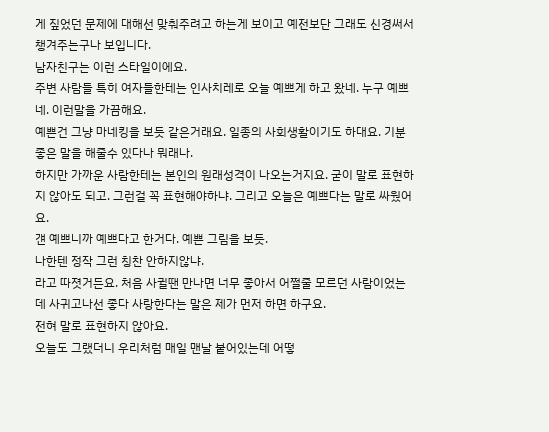게 짚었던 문제에 대해선 맞춰주려고 하는게 보이고 예전보단 그래도 신경써서 챙겨주는구나 보입니다.
남자친구는 이런 스타일이에요.
주변 사람들 특히 여자들한테는 인사치레로 오늘 예쁘게 하고 왔네. 누구 예쁘네. 이런말을 가끔해요.
예쁜건 그냥 마네킹을 보듯 같은거래요. 일종의 사회생활이기도 하대요. 기분좋은 말을 해줄수 있다나 뭐래나.
하지만 가까운 사람한테는 본인의 원래성격이 나오는거지요. 굳이 말로 표현하지 않아도 되고. 그런걸 꼭 표현해야하냐. 그리고 오늘은 예쁘다는 말로 싸웠어요.
걘 예쁘니까 예쁘다고 한거다. 예쁜 그림을 보듯.
나한텐 정작 그런 칭찬 안하지않냐.
라고 따졋거든요. 처음 사귈땐 만나면 너무 좋아서 어쩔줄 모르던 사람이었는데 사귀고나선 좋다 사랑한다는 말은 제가 먼저 하면 하구요.
전혀 말로 표현하지 않아요.
오늘도 그랬더니 우리처럼 매일 맨날 붙어있는데 어떻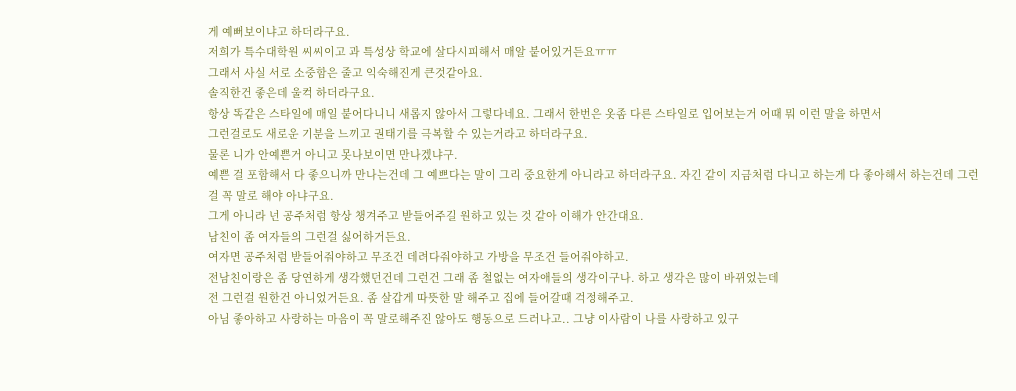게 예뻐보이냐고 하더라구요.
저희가 특수대학원 씨씨이고 과 특성상 학교에 살다시피해서 매알 붙어있거든요ㅠㅠ
그래서 사실 서로 소중함은 줄고 익숙해진게 큰것같아요.
솔직한건 좋은데 울컥 하더라구요.
항상 똑같은 스타일에 매일 붙어다니니 새롭지 않아서 그렇다네요. 그래서 한번은 옷좀 다른 스타일로 입어보는거 어때 뭐 이런 말을 하면서
그런걸로도 새로운 기분을 느끼고 권태기를 극복할 수 있는거라고 하더라구요.
물론 니가 안예쁜거 아니고 못나보이면 만나겠냐구.
예쁜 걸 포함해서 다 좋으니까 만나는건데 그 예쁘다는 말이 그리 중요한게 아니라고 하더라구요. 자긴 같이 지금처럼 다니고 하는게 다 좋아해서 하는건데 그런걸 꼭 말로 해야 아냐구요.
그게 아니라 넌 공주처럼 항상 챙겨주고 받들어주길 원하고 있는 것 같아 이해가 안간대요.
남친이 좀 여자들의 그런걸 싫어하거든요.
여자면 공주처럼 받들어줘야하고 무조건 데려다줘야하고 가방을 무조건 들어줘야하고.
전남친이랑은 좀 당연하게 생각했던건데 그런건 그래 좀 철없는 여자애들의 생각이구나. 하고 생각은 많이 바뀌었는데
전 그런걸 원한건 아니었거든요. 좀 살갑게 따뜻한 말 해주고 집에 들어갈때 걱정해주고.
아님 좋아하고 사랑하는 마음이 꼭 말로해주진 않아도 행동으로 드러나고.. 그냥 이사람이 나를 사랑하고 있구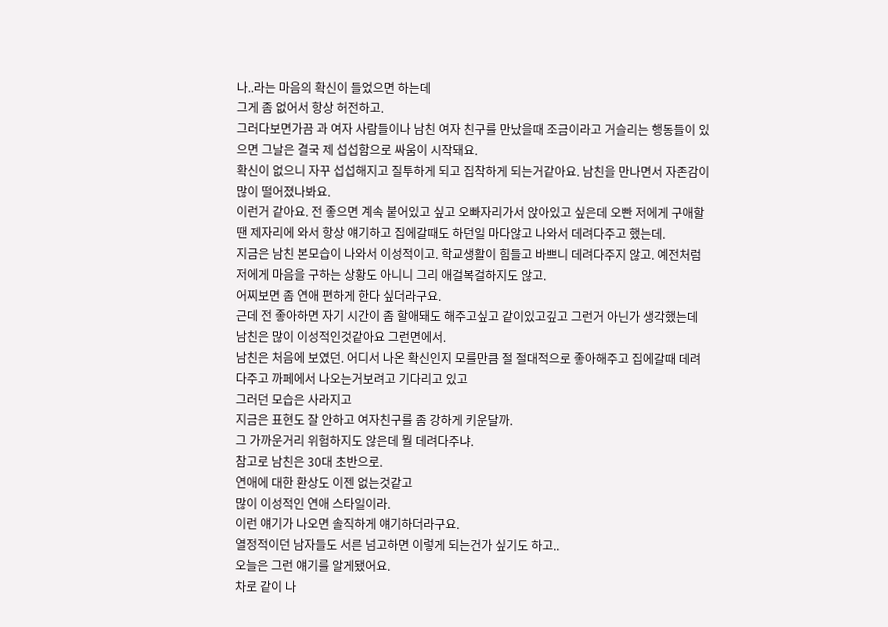나..라는 마음의 확신이 들었으면 하는데
그게 좀 없어서 항상 허전하고.
그러다보면가끔 과 여자 사람들이나 남친 여자 친구를 만났을때 조금이라고 거슬리는 행동들이 있으면 그날은 결국 제 섭섭함으로 싸움이 시작돼요.
확신이 없으니 자꾸 섭섭해지고 질투하게 되고 집착하게 되는거같아요. 남친을 만나면서 자존감이 많이 떨어졌나봐요.
이런거 같아요. 전 좋으면 계속 붙어있고 싶고 오빠자리가서 앉아있고 싶은데 오빤 저에게 구애할땐 제자리에 와서 항상 얘기하고 집에갈때도 하던일 마다않고 나와서 데려다주고 했는데.
지금은 남친 본모습이 나와서 이성적이고. 학교생활이 힘들고 바쁘니 데려다주지 않고. 예전처럼 저에게 마음을 구하는 상황도 아니니 그리 애걸복걸하지도 않고.
어찌보면 좀 연애 편하게 한다 싶더라구요.
근데 전 좋아하면 자기 시간이 좀 할애돼도 해주고싶고 같이있고깊고 그런거 아닌가 생각했는데 남친은 많이 이성적인것같아요 그런면에서.
남친은 처음에 보였던. 어디서 나온 확신인지 모를만큼 절 절대적으로 좋아해주고 집에갈때 데려다주고 까페에서 나오는거보려고 기다리고 있고
그러던 모습은 사라지고
지금은 표현도 잘 안하고 여자친구를 좀 강하게 키운달까.
그 가까운거리 위험하지도 않은데 뭘 데려다주냐.
참고로 남친은 30대 초반으로.
연애에 대한 환상도 이젠 없는것같고
많이 이성적인 연애 스타일이라.
이런 얘기가 나오면 솔직하게 얘기하더라구요.
열정적이던 남자들도 서른 넘고하면 이렇게 되는건가 싶기도 하고..
오늘은 그런 얘기를 알게됐어요.
차로 같이 나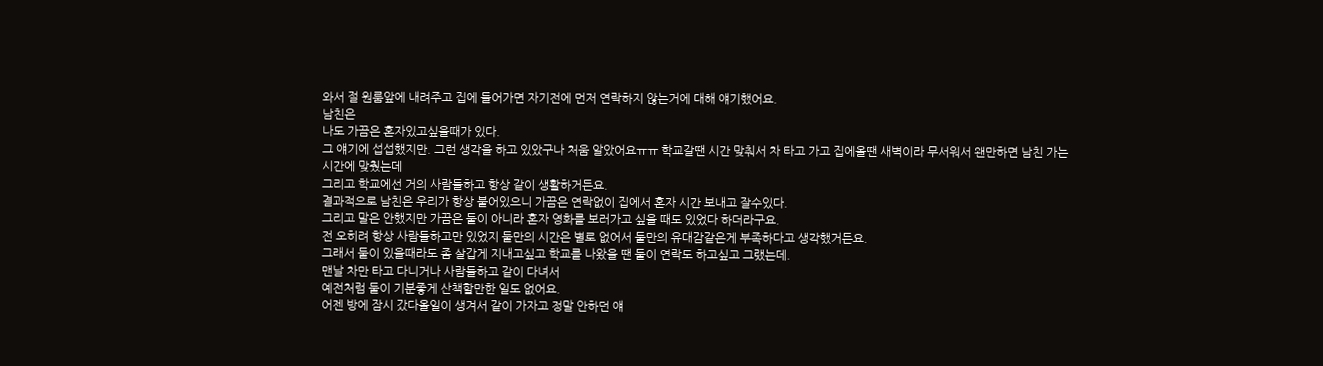와서 절 원룸앞에 내려주고 집에 들어가면 자기전에 먼저 연락하지 않는거에 대해 얘기했어요.
남친은
나도 가끔은 혼자있고싶을때가 있다.
그 얘기에 섭섭했지만. 그런 생각을 하고 있았구나 처움 알았어요ㅠㅠ 학교갈땐 시간 맞춰서 차 타고 가고 집에올땐 새벽이라 무서워서 왠만하면 남친 가는 시간에 맞췄는데
그리고 학교에선 거의 사람들하고 항상 같이 생활하거든요.
결과적으로 남친은 우리가 항상 붙어있으니 가끔은 연락없이 집에서 혼자 시간 보내고 잘수있다.
그리고 말은 안했지만 가끔은 둘이 아니라 혼자 영화를 보러가고 싶을 때도 있었다 하더라구요.
전 오히려 항상 사람들하고만 있었지 둘만의 시간은 별로 없어서 둘만의 유대감같은게 부족하다고 생각했거든요.
그래서 둘이 있을때라도 좀 살갑게 지내고싶고 학교를 나왔을 땐 둘이 연락도 하고싶고 그랬는데.
맨날 차만 타고 다니거나 사람들하고 같이 다녀서
예전처럼 둘이 기분좋게 산책할만한 일도 없어요.
어젠 방에 잠시 갔다올일이 생겨서 같이 가자고 정말 안하던 얘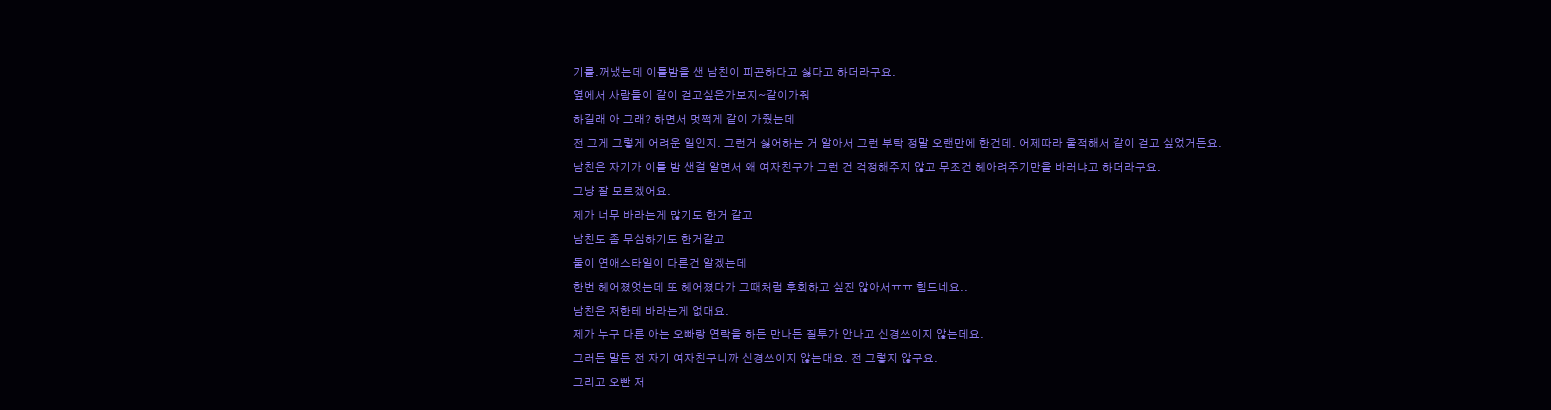기를.꺼냈는데 이틀밤을 샌 남친이 피곤하다고 싫다고 하더라구요.
옆에서 사람들이 같이 걷고싶은가보지~같이가줘
하길래 아 그래? 하면서 멋쩍게 같이 가줬는데
전 그게 그렇게 어려운 일인지. 그런거 싫어하는 거 알아서 그런 부탁 정말 오랜만에 한건데. 어제따라 울적해서 같이 걷고 싶었거든요.
남친은 자기가 이틀 밤 샌걸 알면서 왜 여자친구가 그런 건 걱정해주지 않고 무조건 헤아려주기만을 바러냐고 하더라구요.
그냥 잘 모르겠어요.
제가 너무 바라는게 많기도 한거 같고
남친도 좀 무심하기도 한거같고
둘이 연애스타일이 다른건 알겠는데
한번 헤어졌엇는데 또 헤어졌다가 그때처럼 후회하고 싶진 않아서ㅠㅠ 힘드네요..
남친은 저한테 바라는게 없대요.
제가 누구 다른 아는 오빠랑 연락을 하든 만나든 질투가 안나고 신경쓰이지 않는데요.
그러든 말든 전 자기 여자친구니까 신경쓰이지 않는대요. 전 그렇지 않구요.
그리고 오빤 저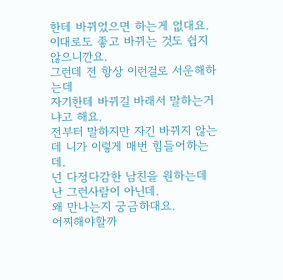한테 바뀌었으면 하는게 없대요.
이대로도 좋고 바뀌는 것도 쉽지않으니깐요.
그런데 전 항상 이런걸로 서운해하는데
자기한테 바뀌길 바래서 말하는거냐고 해요.
전부터 말하지만 자긴 바뀌지 않는데 니가 이렇게 매번 힘들어하는데.
넌 다정다감한 남친을 원하는데 난 그런사람이 아닌데.
왜 만나는지 궁금하대요.
어찌해야할까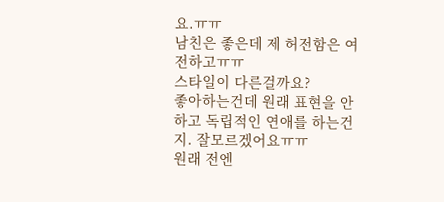요.ㅠㅠ
남친은 좋은데 제 허전함은 여전하고ㅠㅠ
스타일이 다른걸까요?
좋아하는건데 원래 표현을 안하고 독립적인 연애를 하는건지. 잘모르겠어요ㅠㅠ
원래 전엔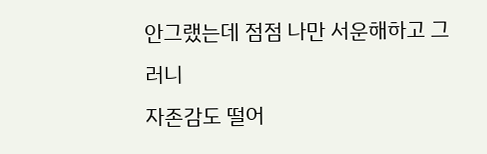안그랬는데 점점 나만 서운해하고 그러니
자존감도 떨어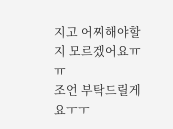지고 어찌해야할지 모르겠어요ㅠㅠ
조언 부탁드릴게요ㅜㅜ